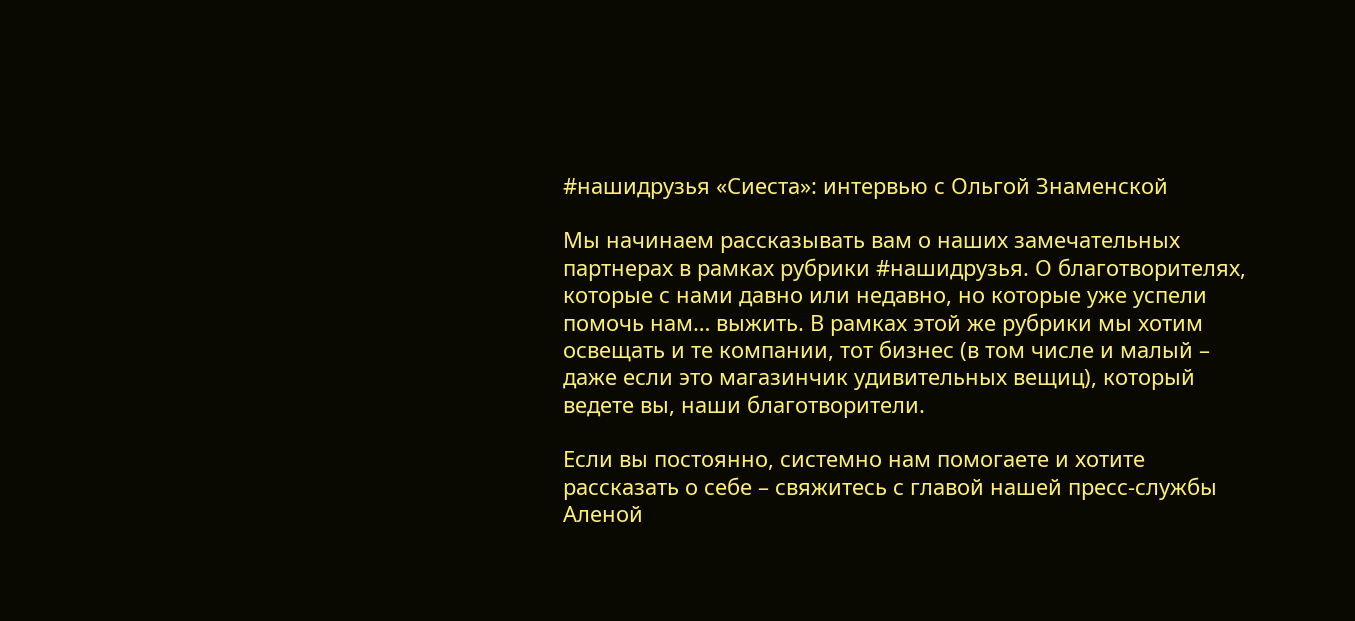#нашидрузья «Сиеста»: интервью с Ольгой Знаменской

Мы начинаем рассказывать вам о наших замечательных партнерах в рамках рубрики #нашидрузья. О благотворителях, которые с нами давно или недавно, но которые уже успели помочь нам… выжить. В рамках этой же рубрики мы хотим освещать и те компании, тот бизнес (в том числе и малый – даже если это магазинчик удивительных вещиц), который ведете вы, наши благотворители.

Если вы постоянно, системно нам помогаете и хотите рассказать о себе – свяжитесь с главой нашей пресс-службы Аленой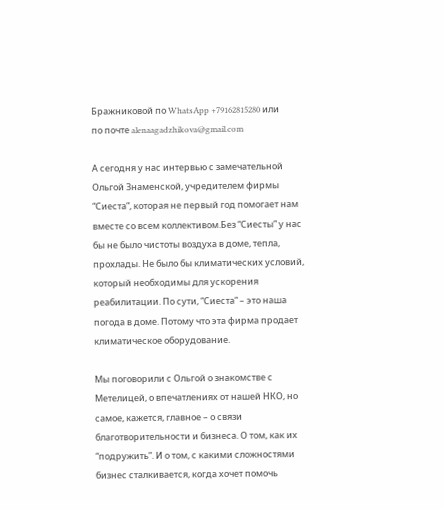Бражниковой по WhatsApp +79162815280 или по почте alenaagadzhikova@gmail.com

А сегодня у нас интервью с замечательной Ольгой Знаменской, учредителем фирмы “Сиеста”, которая не первый год помогает нам вместе со всем коллективом.Без “Сиесты” у нас бы не было чистоты воздуха в доме, тепла, прохлады. Не было бы климатических условий, который необходимы для ускорения реабилитации. По сути, “Сиеста” – это наша погода в доме. Потому что эта фирма продает климатическое оборудование.

Мы поговорили с Ольгой о знакомстве с Метелицей, о впечатлениях от нашей НКО, но самое, кажется, главное – о связи благотворительности и бизнеса. О том, как их “подружить”. И о том, с какими сложностями бизнес сталкивается, когда хочет помочь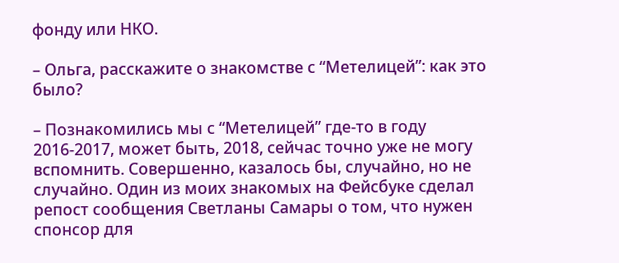фонду или НКО.

– Ольга, расскажите о знакомстве с “Метелицей”: как это было?

– Познакомились мы с “Метелицей” где-то в году 2016-2017, может быть, 2018, сейчас точно уже не могу вспомнить. Совершенно, казалось бы, случайно, но не случайно. Один из моих знакомых на Фейсбуке сделал репост сообщения Светланы Самары о том, что нужен спонсор для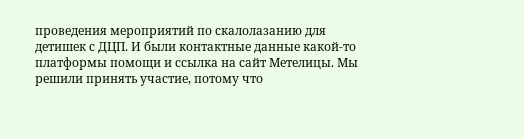проведения мероприятий по скалолазанию для детишек с ДЦП. И были контактные данные какой-то платформы помощи и ссылка на сайт Метелицы. Мы решили принять участие, потому что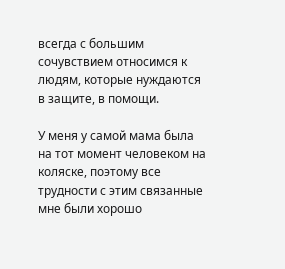всегда с большим сочувствием относимся к людям, которые нуждаются в защите, в помощи.

У меня у самой мама была на тот момент человеком на коляске, поэтому все трудности с этим связанные мне были хорошо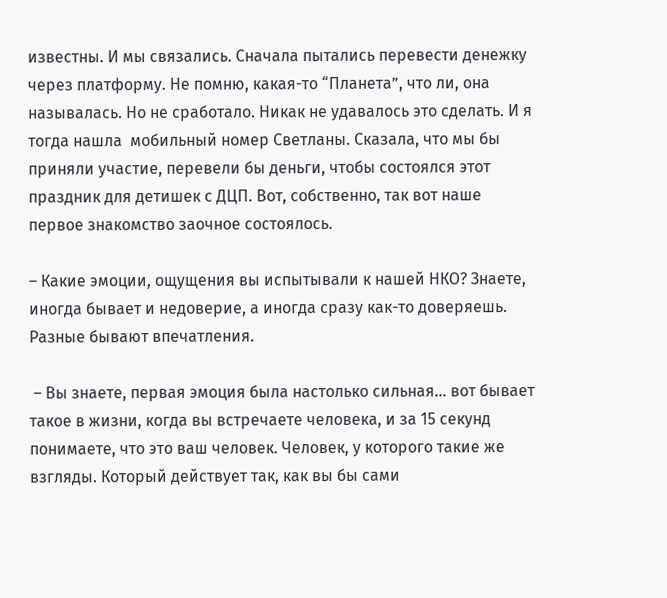известны. И мы связались. Сначала пытались перевести денежку через платформу. Не помню, какая-то “Планета”, что ли, она называлась. Но не сработало. Никак не удавалось это сделать. И я тогда нашла  мобильный номер Светланы. Сказала, что мы бы приняли участие, перевели бы деньги, чтобы состоялся этот праздник для детишек с ДЦП. Вот, собственно, так вот наше первое знакомство заочное состоялось.

– Какие эмоции, ощущения вы испытывали к нашей НКО? Знаете, иногда бывает и недоверие, а иногда сразу как-то доверяешь. Разные бывают впечатления.

 – Вы знаете, первая эмоция была настолько сильная… вот бывает такое в жизни, когда вы встречаете человека, и за 15 секунд понимаете, что это ваш человек. Человек, у которого такие же взгляды. Который действует так, как вы бы сами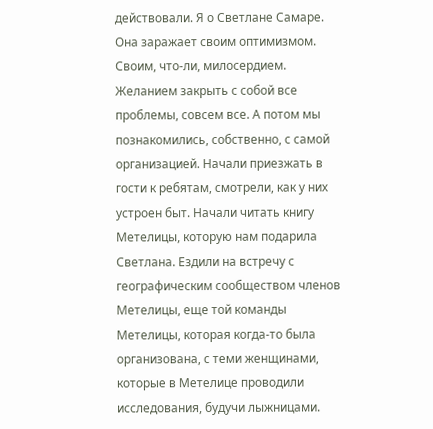действовали. Я о Светлане Самаре. Она заражает своим оптимизмом. Своим, что-ли, милосердием. Желанием закрыть с собой все проблемы, совсем все. А потом мы познакомились, собственно, с самой организацией. Начали приезжать в гости к ребятам, смотрели, как у них устроен быт. Начали читать книгу Метелицы, которую нам подарила Светлана. Ездили на встречу с географическим сообществом членов Метелицы, еще той команды Метелицы, которая когда-то была организована, с теми женщинами, которые в Метелице проводили исследования, будучи лыжницами.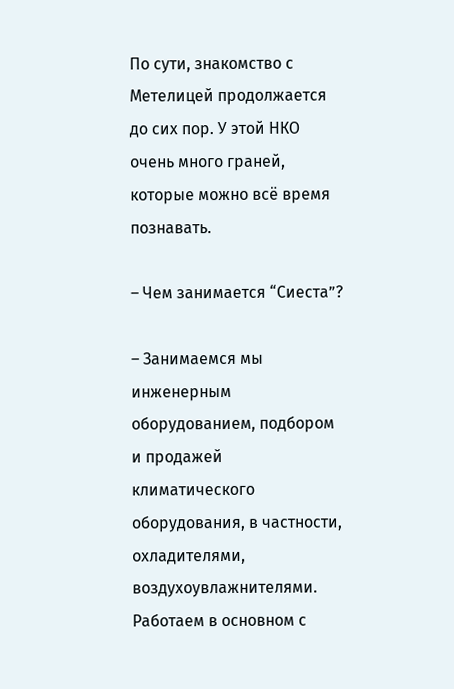По сути, знакомство с Метелицей продолжается до сих пор. У этой НКО очень много граней, которые можно всё время познавать.

– Чем занимается “Сиеста”?

– Занимаемся мы инженерным оборудованием, подбором и продажей климатического оборудования, в частности, охладителями, воздухоувлажнителями. Работаем в основном с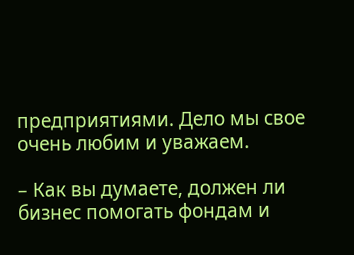предприятиями. Дело мы свое очень любим и уважаем.

– Как вы думаете, должен ли бизнес помогать фондам и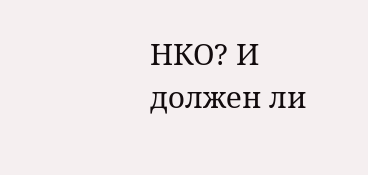НКО? И должен ли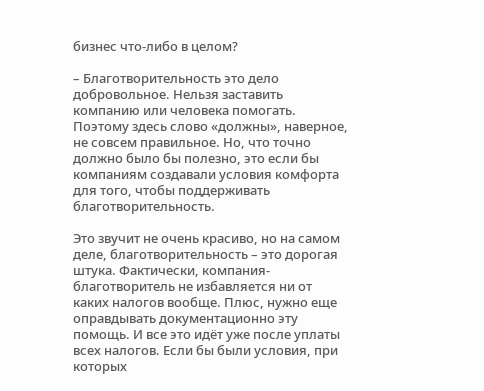бизнес что-либо в целом?

– Благотворительность это дело добровольное. Нельзя заставить компанию или человека помогать. Поэтому здесь слово «должны», наверное, не совсем правильное. Но, что точно должно было бы полезно, это если бы компаниям создавали условия комфорта для того, чтобы поддерживать благотворительность.

Это звучит не очень красиво, но на самом деле, благотворительность – это дорогая штука. Фактически, компания-благотворитель не избавляется ни от каких налогов вообще. Плюс, нужно еще оправдывать документационно эту помощь. И все это идёт уже после уплаты всех налогов. Если бы были условия, при которых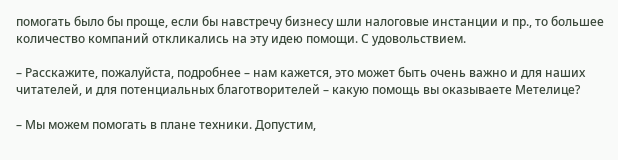помогать было бы проще, если бы навстречу бизнесу шли налоговые инстанции и пр., то большее количество компаний откликались на эту идею помощи. С удовольствием.

– Расскажите, пожалуйста, подробнее – нам кажется, это может быть очень важно и для наших читателей, и для потенциальных благотворителей – какую помощь вы оказываете Метелице?

– Мы можем помогать в плане техники. Допустим,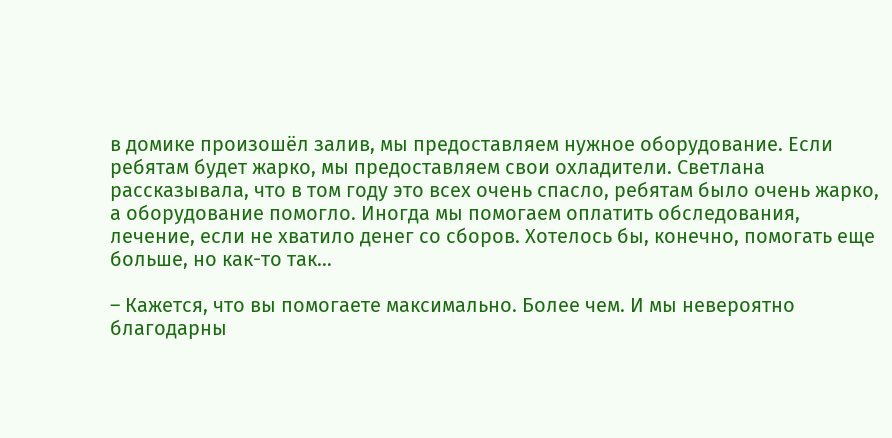в домике произошёл залив, мы предоставляем нужное оборудование. Если ребятам будет жарко, мы предоставляем свои охладители. Светлана рассказывала, что в том году это всех очень спасло, ребятам было очень жарко, а оборудование помогло. Иногда мы помогаем оплатить обследования, лечение, если не хватило денег со сборов. Хотелось бы, конечно, помогать еще больше, но как-то так…

– Кажется, что вы помогаете максимально. Более чем. И мы невероятно благодарны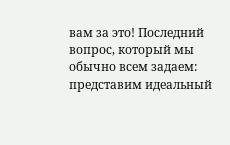вам за это! Последний вопрос, который мы обычно всем задаем: представим идеальный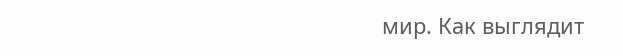мир. Как выглядит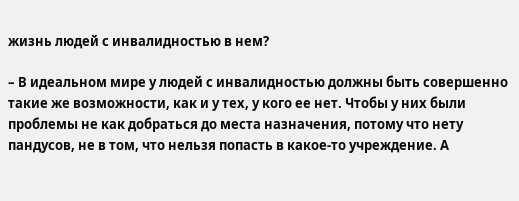жизнь людей с инвалидностью в нем?

– В идеальном мире у людей с инвалидностью должны быть совершенно такие же возможности, как и у тех, у кого ее нет. Чтобы у них были проблемы не как добраться до места назначения, потому что нету пандусов, не в том, что нельзя попасть в какое-то учреждение. А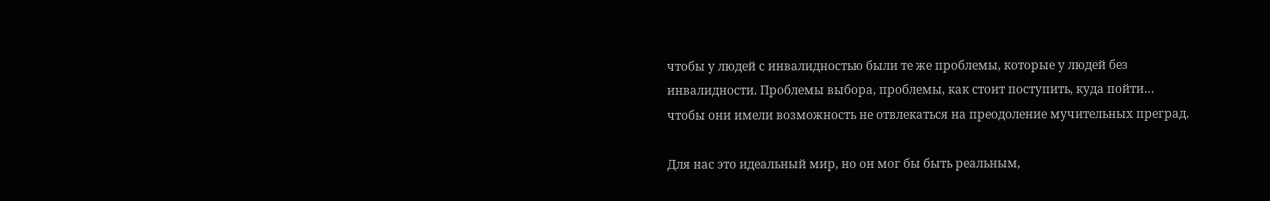чтобы у людей с инвалидностью были те же проблемы, которые у людей без инвалидности. Проблемы выбора, проблемы, как стоит поступить, куда пойти… чтобы они имели возможность не отвлекаться на преодоление мучительных преград.

Для нас это идеальный мир, но он мог бы быть реальным,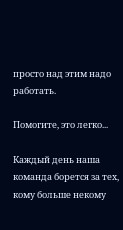просто над этим надо работать.

Помогите, это легко...

Каждый день наша команда борется за тех, кому больше некому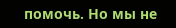помочь. Но мы не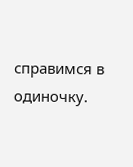справимся в одиночку.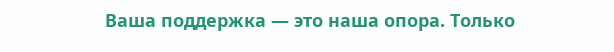Ваша поддержка — это наша опора. Только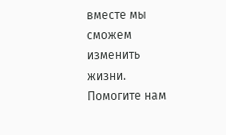вместе мы сможем изменить жизни. Помогите нам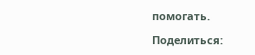помогать.

Поделиться: